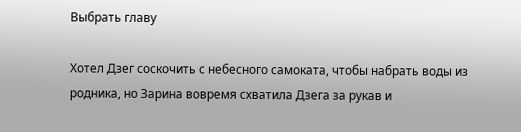Выбрать главу

Хотел Дзег соскочить с небесного самоката, чтобы набрать воды из родника, но Зарина вовремя схватила Дзега за рукав и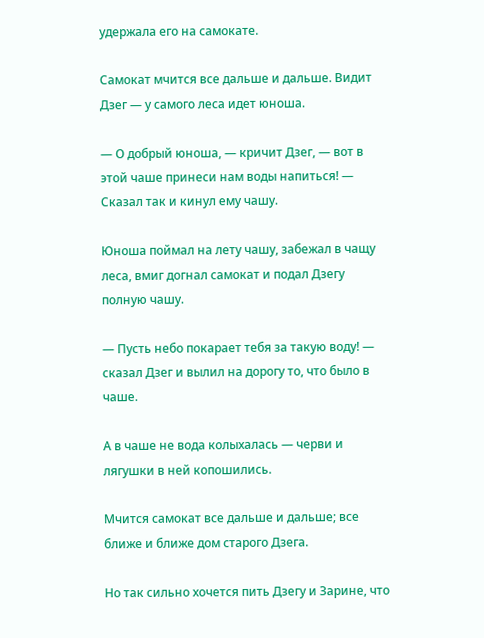удержала его на самокате.

Самокат мчится все дальше и дальше. Видит Дзег — у самого леса идет юноша.

— О добрый юноша, — кричит Дзег, — вот в этой чаше принеси нам воды напиться! — Сказал так и кинул ему чашу.

Юноша поймал на лету чашу, забежал в чащу леса, вмиг догнал самокат и подал Дзегу полную чашу.

— Пусть небо покарает тебя за такую воду! — сказал Дзег и вылил на дорогу то, что было в чаше.

А в чаше не вода колыхалась — черви и лягушки в ней копошились.

Мчится самокат все дальше и дальше; все ближе и ближе дом старого Дзега.

Но так сильно хочется пить Дзегу и Зарине, что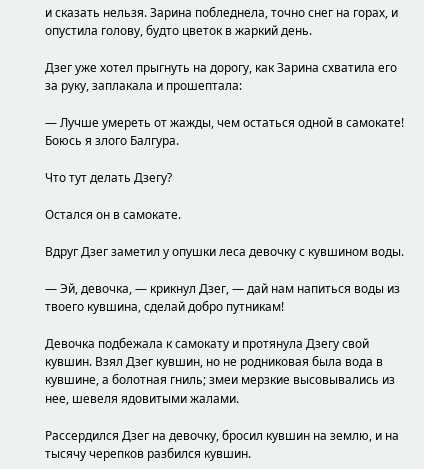и сказать нельзя. Зарина побледнела, точно снег на горах, и опустила голову, будто цветок в жаркий день.

Дзег уже хотел прыгнуть на дорогу, как Зарина схватила его за руку, заплакала и прошептала:

— Лучше умереть от жажды, чем остаться одной в самокате! Боюсь я злого Балгура.

Что тут делать Дзегу?

Остался он в самокате.

Вдруг Дзег заметил у опушки леса девочку с кувшином воды.

— Эй, девочка, — крикнул Дзег, — дай нам напиться воды из твоего кувшина, сделай добро путникам!

Девочка подбежала к самокату и протянула Дзегу свой кувшин. Взял Дзег кувшин, но не родниковая была вода в кувшине, а болотная гниль; змеи мерзкие высовывались из нее, шевеля ядовитыми жалами.

Рассердился Дзег на девочку, бросил кувшин на землю, и на тысячу черепков разбился кувшин.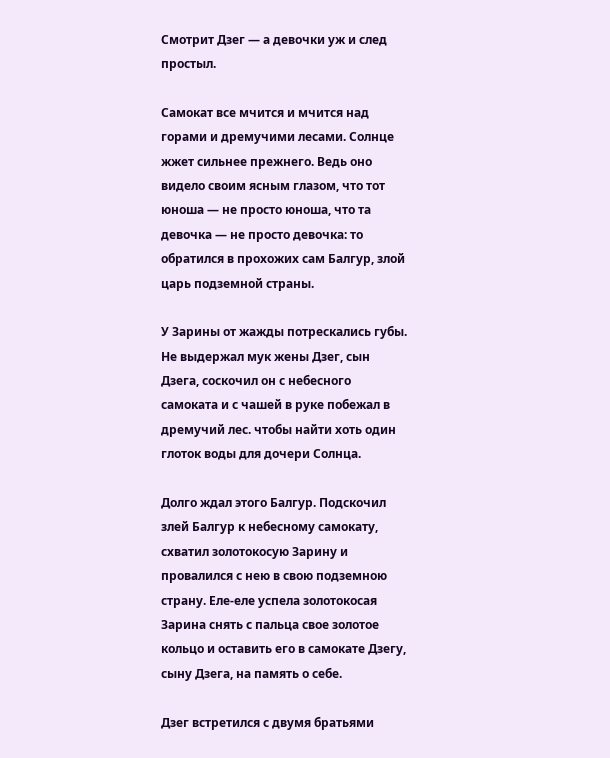Смотрит Дзег — а девочки уж и след простыл.

Самокат все мчится и мчится над горами и дремучими лесами. Солнце жжет сильнее прежнего. Ведь оно видело своим ясным глазом, что тот юноша — не просто юноша, что та девочка — не просто девочка: то обратился в прохожих сам Балгур, злой царь подземной страны.

У Зарины от жажды потрескались губы. Не выдержал мук жены Дзег, сын Дзега, соскочил он с небесного самоката и с чашей в руке побежал в дремучий лес. чтобы найти хоть один глоток воды для дочери Солнца.

Долго ждал этого Балгур. Подскочил злей Балгур к небесному самокату, схватил золотокосую Зарину и провалился с нею в свою подземною страну. Еле-еле успела золотокосая Зарина снять с пальца свое золотое кольцо и оставить его в самокате Дзегу, сыну Дзега, на память о себе.

Дзег встретился с двумя братьями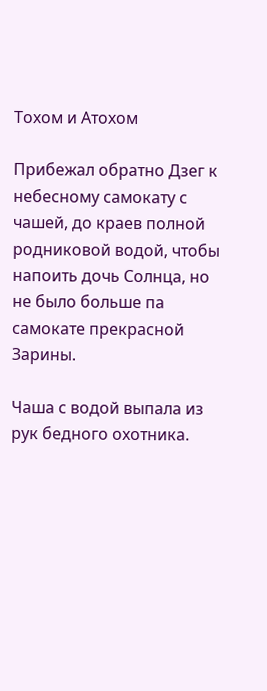Тохом и Атохом

Прибежал обратно Дзег к небесному самокату с чашей, до краев полной родниковой водой, чтобы напоить дочь Солнца, но не было больше па самокате прекрасной Зарины.

Чаша с водой выпала из рук бедного охотника.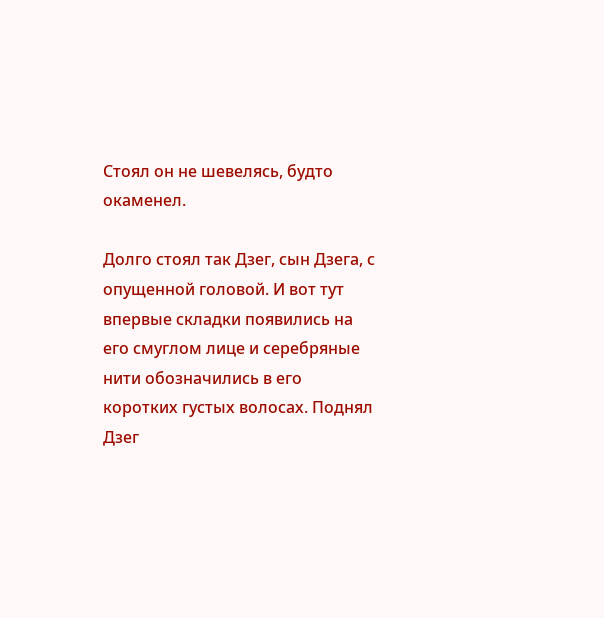Стоял он не шевелясь, будто окаменел.

Долго стоял так Дзег, сын Дзега, с опущенной головой. И вот тут впервые складки появились на его смуглом лице и серебряные нити обозначились в его коротких густых волосах. Поднял Дзег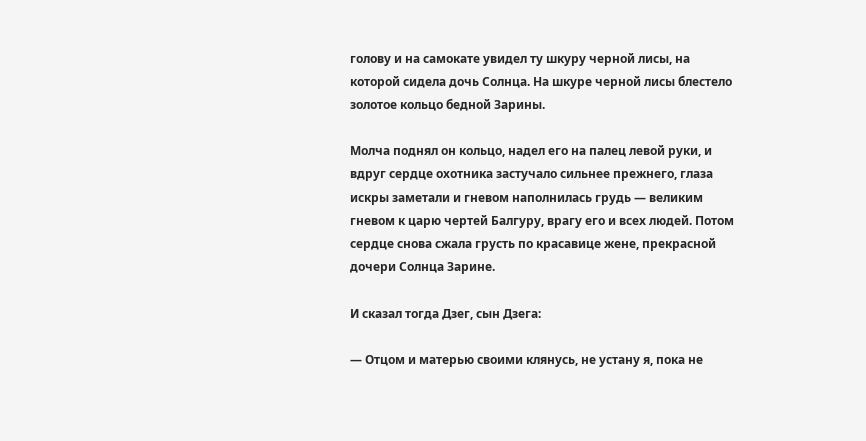голову и на самокате увидел ту шкуру черной лисы, на которой сидела дочь Солнца. На шкуре черной лисы блестело золотое кольцо бедной Зарины.

Молча поднял он кольцо, надел его на палец левой руки, и вдруг сердце охотника застучало сильнее прежнего, глаза искры заметали и гневом наполнилась грудь — великим гневом к царю чертей Балгуру, врагу его и всех людей. Потом сердце снова сжала грусть по красавице жене, прекрасной дочери Солнца Зарине.

И сказал тогда Дзег, сын Дзега:

— Отцом и матерью своими клянусь, не устану я, пока не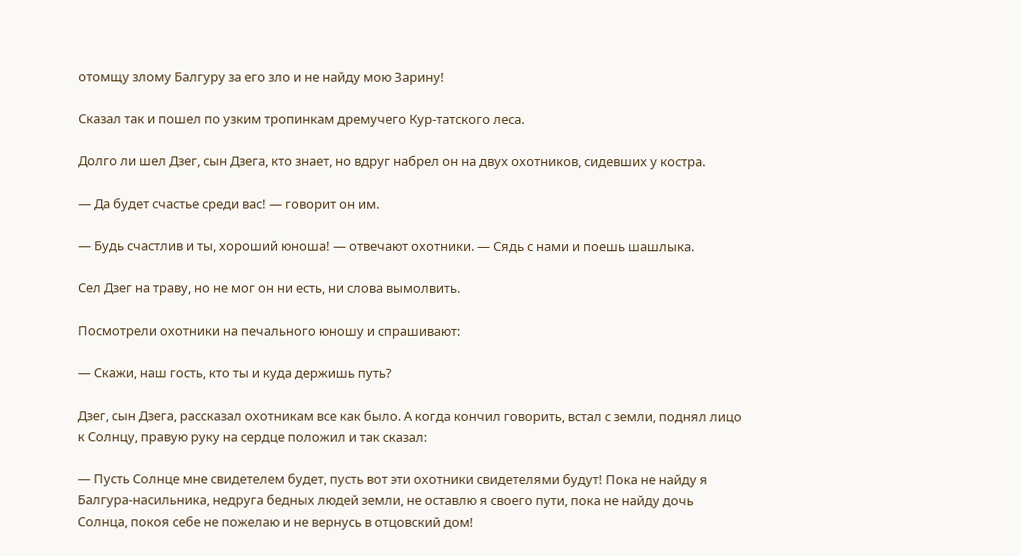отомщу злому Балгуру за его зло и не найду мою Зарину!

Сказал так и пошел по узким тропинкам дремучего Кур-татского леса.

Долго ли шел Дзег, сын Дзега, кто знает, но вдруг набрел он на двух охотников, сидевших у костра.

— Да будет счастье среди вас! — говорит он им.

— Будь счастлив и ты, хороший юноша! — отвечают охотники. — Сядь с нами и поешь шашлыка.

Сел Дзег на траву, но не мог он ни есть, ни слова вымолвить.

Посмотрели охотники на печального юношу и спрашивают:

— Скажи, наш гость, кто ты и куда держишь путь?

Дзег, сын Дзега, рассказал охотникам все как было. А когда кончил говорить, встал с земли, поднял лицо к Солнцу, правую руку на сердце положил и так сказал:

— Пусть Солнце мне свидетелем будет, пусть вот эти охотники свидетелями будут! Пока не найду я Балгура-насильника, недруга бедных людей земли, не оставлю я своего пути, пока не найду дочь Солнца, покоя себе не пожелаю и не вернусь в отцовский дом!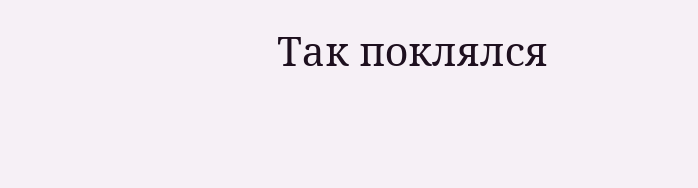Так поклялся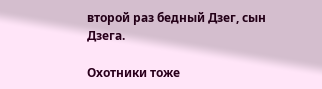второй раз бедный Дзег, сын Дзега.

Охотники тоже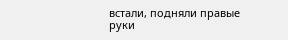встали, подняли правые руки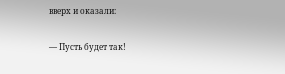вверх и оказали:

— Пусть будет так!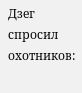Дзег спросил охотников: